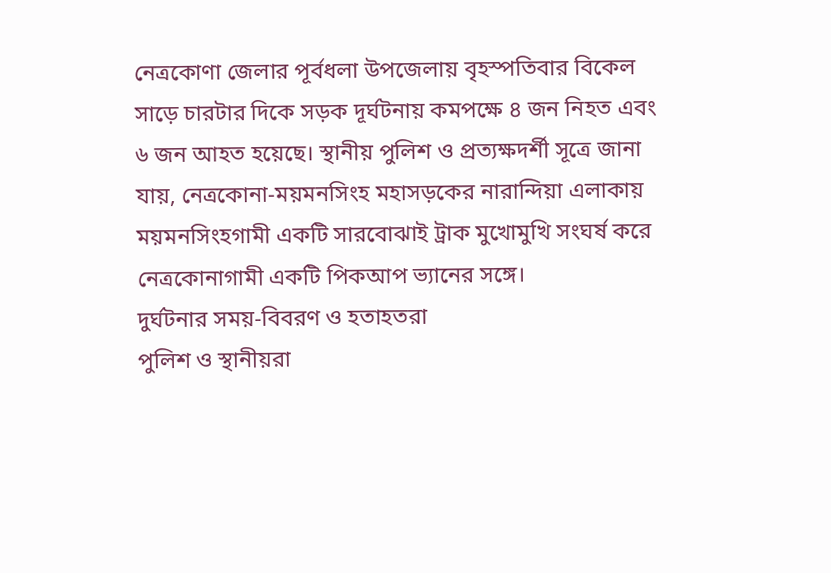নেত্রকোণা জেলার পূর্বধলা উপজেলায় বৃহস্পতিবার বিকেল সাড়ে চারটার দিকে সড়ক দূর্ঘটনায় কমপক্ষে ৪ জন নিহত এবং ৬ জন আহত হয়েছে। স্থানীয় পুলিশ ও প্রত্যক্ষদর্শী সূত্রে জানা যায়, নেত্রকোনা-ময়মনসিংহ মহাসড়কের নারান্দিয়া এলাকায় ময়মনসিংহগামী একটি সারবোঝাই ট্রাক মুখোমুখি সংঘর্ষ করে নেত্রকোনাগামী একটি পিকআপ ভ্যানের সঙ্গে।
দুর্ঘটনার সময়-বিবরণ ও হতাহতরা
পুলিশ ও স্থানীয়রা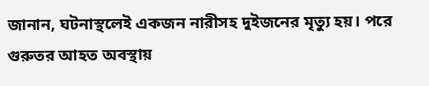জানান, ঘটনাস্থলেই একজন নারীসহ দুইজনের মৃত্যু হয়। পরে গুরুতর আহত অবস্থায়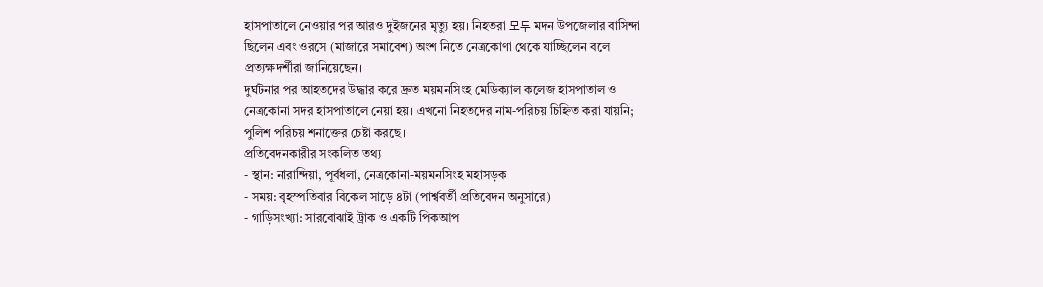হাসপাতালে নেওয়ার পর আরও দুইজনের মৃত্যু হয়। নিহতরা 모두 মদন উপজেলার বাসিন্দা ছিলেন এবং ওরসে (মাজারে সমাবেশ) অংশ নিতে নেত্রকোণা থেকে যাচ্ছিলেন বলে প্রত্যক্ষদর্শীরা জানিয়েছেন।
দুর্ঘটনার পর আহতদের উদ্ধার করে দ্রুত ময়মনসিংহ মেডিক্যাল কলেজ হাসপাতাল ও নেত্রকোনা সদর হাসপাতালে নেয়া হয়। এখনো নিহতদের নাম-পরিচয় চিহ্নিত করা যায়নি; পুলিশ পরিচয় শনাক্তের চেষ্টা করছে।
প্রতিবেদনকারীর সংকলিত তথ্য
- স্থান: নারান্দিয়া, পূর্বধলা, নেত্রকোনা-ময়মনসিংহ মহাসড়ক
- সময়: বৃহস্পতিবার বিকেল সাড়ে ৪টা (পার্শ্ববর্তী প্রতিবেদন অনুসারে)
- গাড়িসংখ্যা: সারবোঝাই ট্রাক ও একটি পিকআপ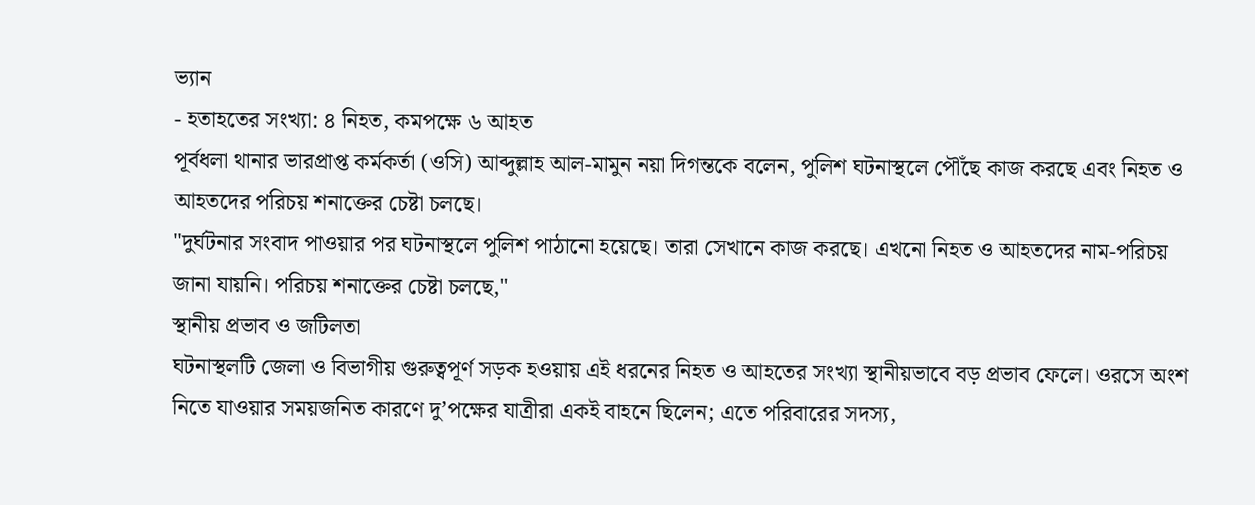ভ্যান
- হতাহতের সংখ্যা: ৪ নিহত, কমপক্ষে ৬ আহত
পূর্বধলা থানার ভারপ্রাপ্ত কর্মকর্তা (ওসি) আব্দুল্লাহ আল-মামুন নয়া দিগন্তকে বলেন, পুলিশ ঘটনাস্থলে পৌঁছে কাজ করছে এবং নিহত ও আহতদের পরিচয় শনাক্তের চেষ্টা চলছে।
"দুর্ঘটনার সংবাদ পাওয়ার পর ঘটনাস্থলে পুলিশ পাঠানো হয়েছে। তারা সেখানে কাজ করছে। এখনো নিহত ও আহতদের নাম-পরিচয় জানা যায়নি। পরিচয় শনাক্তের চেষ্টা চলছে,"
স্থানীয় প্রভাব ও জটিলতা
ঘটনাস্থলটি জেলা ও বিভাগীয় গুরুত্বপূর্ণ সড়ক হওয়ায় এই ধরনের নিহত ও আহতের সংখ্যা স্থানীয়ভাবে বড় প্রভাব ফেলে। ওরসে অংশ নিতে যাওয়ার সময়জনিত কারণে দু’পক্ষের যাত্রীরা একই বাহনে ছিলেন; এতে পরিবারের সদস্য,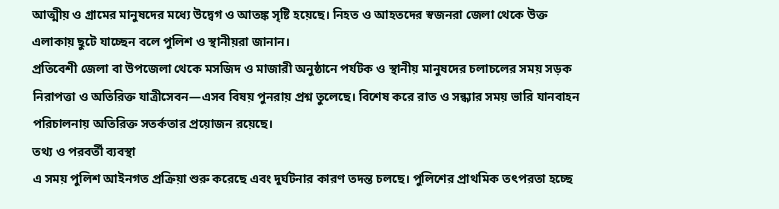আত্মীয় ও গ্রামের মানুষদের মধ্যে উদ্বেগ ও আতঙ্ক সৃষ্টি হয়েছে। নিহত ও আহতদের স্বজনরা জেলা থেকে উক্ত এলাকায় ছুটে যাচ্ছেন বলে পুলিশ ও স্থানীয়রা জানান।
প্রতিবেশী জেলা বা উপজেলা থেকে মসজিদ ও মাজারী অনুষ্ঠানে পর্যটক ও স্থানীয় মানুষদের চলাচলের সময় সড়ক নিরাপত্তা ও অতিরিক্ত যাত্রীসেবন—এসব বিষয় পুনরায় প্রশ্ন তুলেছে। বিশেষ করে রাত ও সন্ধ্যার সময় ভারি যানবাহন পরিচালনায় অতিরিক্ত সতর্কতার প্রয়োজন রয়েছে।
তথ্য ও পরবর্তী ব্যবস্থা
এ সময় পুলিশ আইনগত প্রক্রিয়া শুরু করেছে এবং দুর্ঘটনার কারণ তদন্ত চলছে। পুলিশের প্রাথমিক তৎপরতা হচ্ছে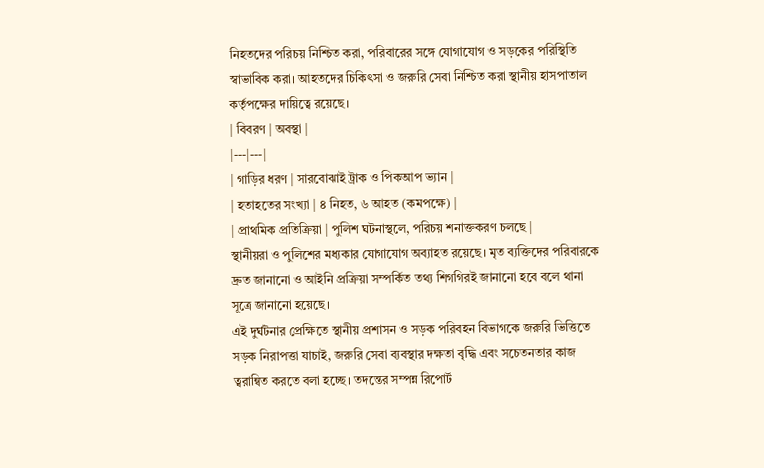নিহতদের পরিচয় নিশ্চিত করা, পরিবারের সঙ্গে যোগাযোগ ও সড়কের পরিস্থিতি স্বাভাবিক করা। আহতদের চিকিৎসা ও জরুরি সেবা নিশ্চিত করা স্থানীয় হাসপাতাল কর্তৃপক্ষের দায়িত্বে রয়েছে।
| বিবরণ | অবস্থা |
|---|---|
| গাড়ির ধরণ | সারবোঝাই ট্রাক ও পিকআপ ভ্যান |
| হতাহতের সংখ্যা | ৪ নিহত, ৬ আহত (কমপক্ষে) |
| প্রাথমিক প্রতিক্রিয়া | পুলিশ ঘটনাস্থলে, পরিচয় শনাক্তকরণ চলছে |
স্থানীয়রা ও পুলিশের মধ্যকার যোগাযোগ অব্যাহত রয়েছে। মৃত ব্যক্তিদের পরিবারকে দ্রুত জানানো ও আইনি প্রক্রিয়া সম্পর্কিত তথ্য শিগগিরই জানানো হবে বলে থানা সূত্রে জানানো হয়েছে।
এই দুর্ঘটনার প্রেক্ষিতে স্থানীয় প্রশাসন ও সড়ক পরিবহন বিভাগকে জরুরি ভিত্তিতে সড়ক নিরাপত্তা যাচাই, জরুরি সেবা ব্যবস্থার দক্ষতা বৃদ্ধি এবং সচেতনতার কাজ ত্বরান্বিত করতে বলা হচ্ছে। তদন্তের সম্পন্ন রিপোর্ট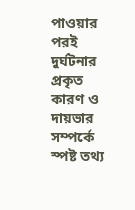পাওয়ার পরই দুর্ঘটনার প্রকৃত কারণ ও দায়ভার সম্পর্কে স্পষ্ট তথ্য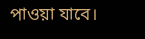পাওয়া যাবে।